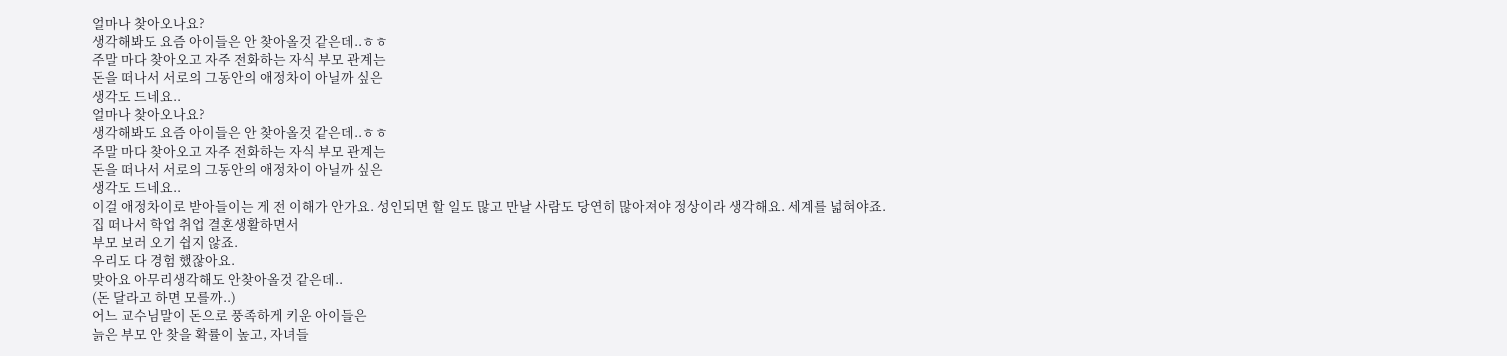얼마나 찾아오나요?
생각해봐도 요즘 아이들은 안 찾아올것 같은데..ㅎㅎ
주말 마다 찾아오고 자주 전화하는 자식 부모 관계는
돈을 떠나서 서로의 그동안의 애정차이 아닐까 싶은
생각도 드네요..
얼마나 찾아오나요?
생각해봐도 요즘 아이들은 안 찾아올것 같은데..ㅎㅎ
주말 마다 찾아오고 자주 전화하는 자식 부모 관계는
돈을 떠나서 서로의 그동안의 애정차이 아닐까 싶은
생각도 드네요..
이걸 애정차이로 받아들이는 게 전 이해가 안가요. 성인되면 할 일도 많고 만날 사람도 당연히 많아져야 정상이라 생각해요. 세계를 넓혀야죠.
집 떠나서 학업 취업 결혼생활하면서
부모 보러 오기 쉽지 않죠.
우리도 다 경험 했잖아요.
맞아요 아무리생각해도 안찾아올것 같은데..
(돈 달라고 하면 모를까..)
어느 교수님말이 돈으로 풍족하게 키운 아이들은
늙은 부모 안 찾을 확률이 높고, 자녀들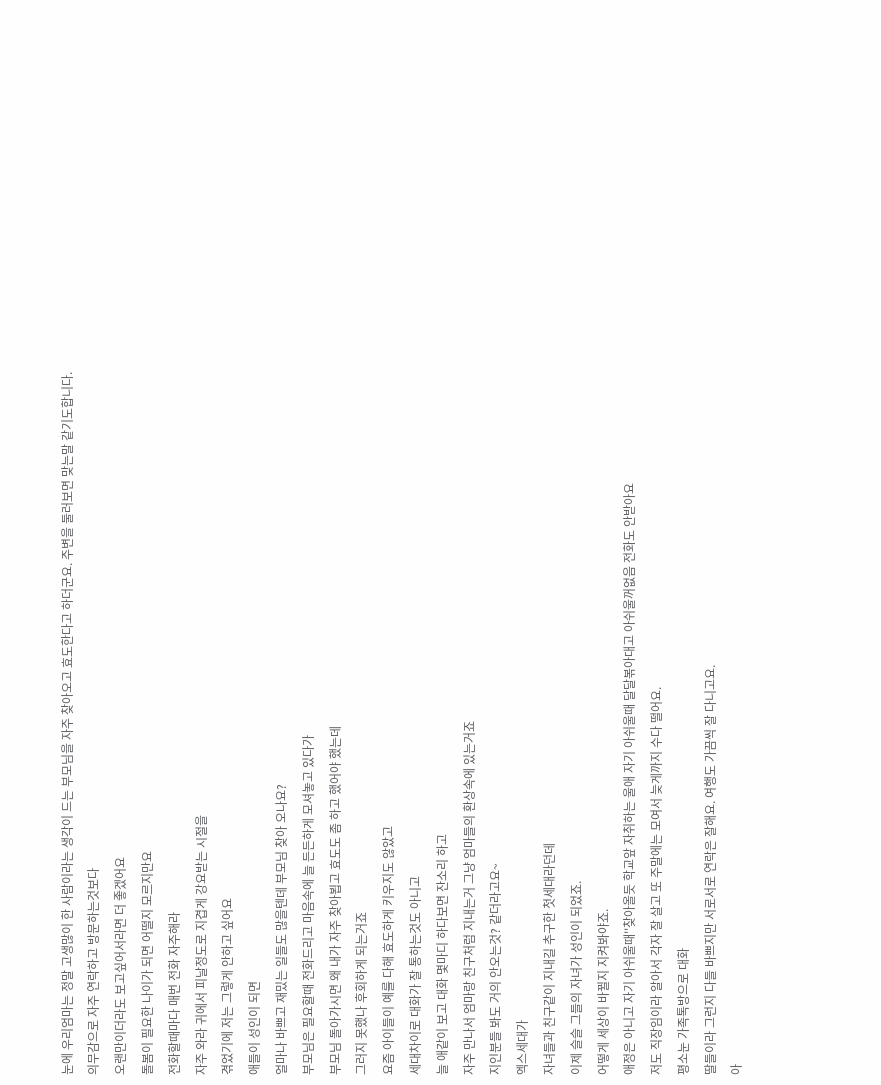눈에 우리엄마는 정말 고생많이 한 사람이라는 생각이 드는 부모님을 자주 찾아오고 효도한다고 하더군요. 주변을 둘러보면 맞는말 같기도합니다.
의무감으로 자주 연락하고 방문하는것보다
오랜만이더라도 보고싶어서라면 더 좋겠어요
돌봄이 필요한 나이가 되면 어떨지 모르지만요
전화할때마다 매번 전화 자주해라
자주 와라 귀에서 피날정도로 지겹게 강요받는 시절을
겪었기에 저는 그렇게 안하고 싶어요
애들이 성인이 되면
얼마나 바쁘고 재밌는 일들도 많을텐데 부모님 찾아 오나요?
부모님은 필요할때 전화드리고 마음속에 늘 든든하게 모셔놓고 있다가
부모님 돌아가시면 왜 내가 자주 찾아뵙고 효도도 좀 하고 했어야 했는데
그러지 못했나 후회하게 되는거죠
요즘 아이들이 예를 다해 효도하게 키우지도 않았고
세대차이로 대화가 잘 통하는것도 아니고
늘 애같이 보고 대화 몇마디 하다보면 잔소리 하고
자주 만나서 엄마랑 친구처럼 지내는거 그냥 엄마들의 환상속에 있는거죠
지인분들 봐도 거의 안오는것? 같더라고요~
엑스세대가
자녀들과 친구같이 지내길 추구한 첫세대라던데
이제 슬슬 그들의 자녀가 성인이 되었죠.
어떻게 세상이 바뀔지 지켜봐야죠.
애정은 아니고 자기 아쉬울때''찾아올듯 학교앞 자취하는 울애 자기 아쉬울때 달달볶아대고 아쉬울꺼없음 전화도 안받아요
저도 직장임이라 알아서 각자 잘 살고 또 주말에는 모여서 늦게까지 수다 떨어요.
평소눈 가족톡방으로 대화
딸들이라 그런지 다들 바쁘지만 서로서로 연락은 잘해요. 여행도 가끔씩 잘 다니고요.
아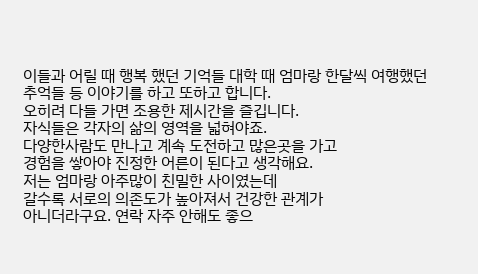이들과 어릴 때 행복 했던 기억들 대학 때 엄마랑 한달씩 여행했던 추억들 등 이야기를 하고 또하고 합니다.
오히려 다들 가면 조용한 제시간을 즐깁니다.
자식들은 각자의 삶의 영역을 넓혀야죠.
다양한사람도 만나고 계속 도전하고 많은곳을 가고
경험을 쌓아야 진정한 어른이 된다고 생각해요.
저는 엄마랑 아주많이 친밀한 사이였는데
갈수록 서로의 의존도가 높아져서 건강한 관계가
아니더라구요. 연락 자주 안해도 좋으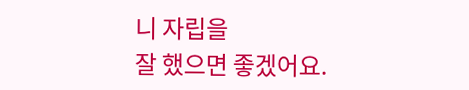니 자립을
잘 했으면 좋겠어요.